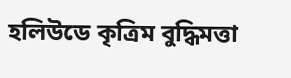হলিউডে কৃত্রিম বুদ্ধিমত্তা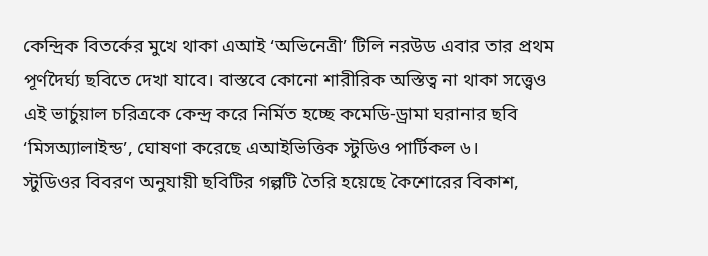কেন্দ্রিক বিতর্কের মুখে থাকা এআই ‘অভিনেত্রী’ টিলি নরউড এবার তার প্রথম পূর্ণদৈর্ঘ্য ছবিতে দেখা যাবে। বাস্তবে কোনো শারীরিক অস্তিত্ব না থাকা সত্ত্বেও এই ভার্চুয়াল চরিত্রকে কেন্দ্র করে নির্মিত হচ্ছে কমেডি-ড্রামা ঘরানার ছবি ‘মিসঅ্যালাইন্ড’, ঘোষণা করেছে এআইভিত্তিক স্টুডিও পার্টিকল ৬।
স্টুডিওর বিবরণ অনুযায়ী ছবিটির গল্পটি তৈরি হয়েছে কৈশোরের বিকাশ,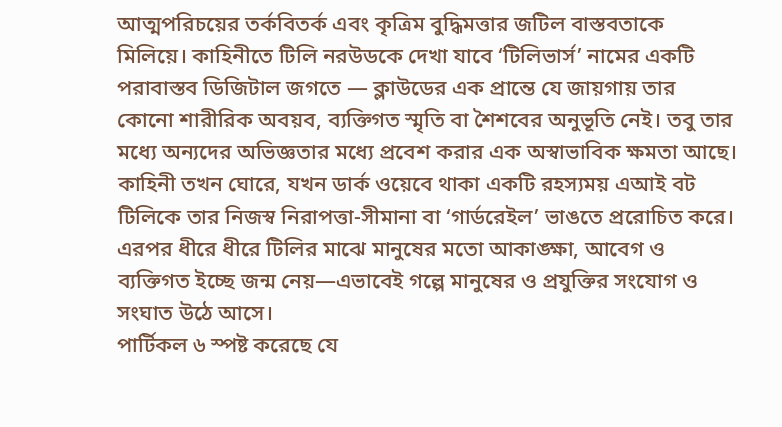আত্মপরিচয়ের তর্কবিতর্ক এবং কৃত্রিম বুদ্ধিমত্তার জটিল বাস্তবতাকে মিলিয়ে। কাহিনীতে টিলি নরউডকে দেখা যাবে ‘টিলিভার্স’ নামের একটি পরাবাস্তব ডিজিটাল জগতে — ক্লাউডের এক প্রান্তে যে জায়গায় তার কোনো শারীরিক অবয়ব, ব্যক্তিগত স্মৃতি বা শৈশবের অনুভূতি নেই। তবু তার মধ্যে অন্যদের অভিজ্ঞতার মধ্যে প্রবেশ করার এক অস্বাভাবিক ক্ষমতা আছে।
কাহিনী তখন ঘোরে, যখন ডার্ক ওয়েবে থাকা একটি রহস্যময় এআই বট টিলিকে তার নিজস্ব নিরাপত্তা-সীমানা বা ‘গার্ডরেইল’ ভাঙতে প্ররোচিত করে। এরপর ধীরে ধীরে টিলির মাঝে মানুষের মতো আকাঙ্ক্ষা, আবেগ ও ব্যক্তিগত ইচ্ছে জন্ম নেয়—এভাবেই গল্পে মানুষের ও প্রযুক্তির সংযোগ ও সংঘাত উঠে আসে।
পার্টিকল ৬ স্পষ্ট করেছে যে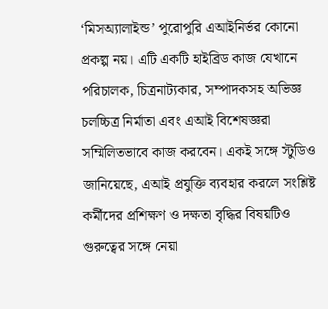‘মিসঅ্যালাইন্ড’ পুরোপুরি এআইনির্ভর কোনো প্রকল্প নয়। এটি একটি হাইব্রিড কাজ যেখানে পরিচালক, চিত্রনাট্যকার, সম্পাদকসহ অভিজ্ঞ চলচ্চিত্র নির্মাতা এবং এআই বিশেষজ্ঞরা সম্মিলিতভাবে কাজ করবেন। একই সঙ্গে স্টুডিও জানিয়েছে, এআই প্রযুক্তি ব্যবহার করলে সংশ্লিষ্ট কর্মীদের প্রশিক্ষণ ও দক্ষতা বৃদ্ধির বিষয়টিও গুরুত্বের সঙ্গে নেয়া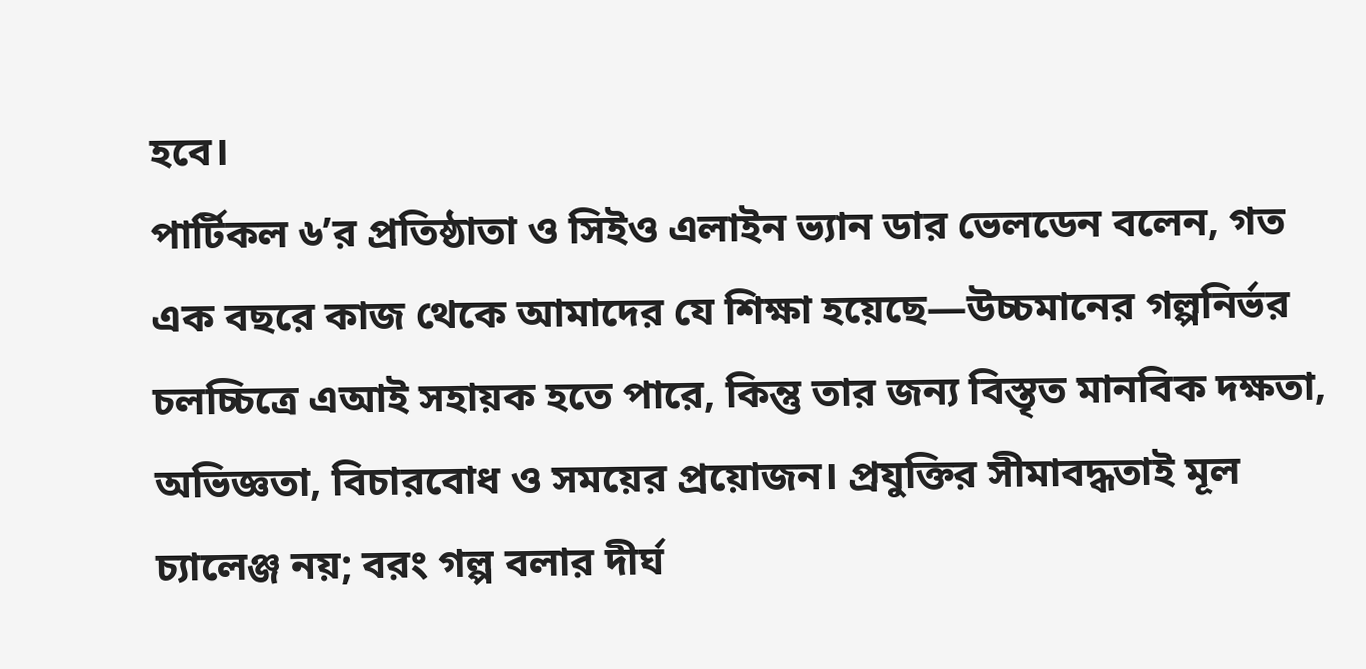হবে।
পার্টিকল ৬’র প্রতিষ্ঠাতা ও সিইও এলাইন ভ্যান ডার ভেলডেন বলেন, গত এক বছরে কাজ থেকে আমাদের যে শিক্ষা হয়েছে—উচ্চমানের গল্পনির্ভর চলচ্চিত্রে এআই সহায়ক হতে পারে, কিন্তু তার জন্য বিস্তৃত মানবিক দক্ষতা, অভিজ্ঞতা, বিচারবোধ ও সময়ের প্রয়োজন। প্রযুক্তির সীমাবদ্ধতাই মূল চ্যালেঞ্জ নয়; বরং গল্প বলার দীর্ঘ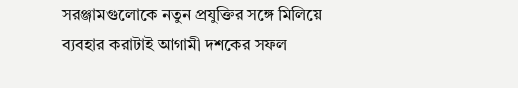সরঞ্জামগুলোকে নতুন প্রযুক্তির সঙ্গে মিলিয়ে ব্যবহার করাটাই আগামী দশকের সফল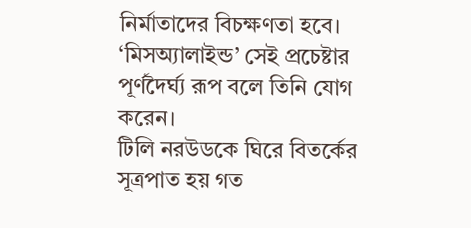নির্মাতাদের বিচক্ষণতা হবে। ‘মিসঅ্যালাইন্ড’ সেই প্রচেষ্টার পূর্ণদৈর্ঘ্য রূপ বলে তিনি যোগ করেন।
টিলি নরউডকে ঘিরে বিতর্কের সূত্রপাত হয় গত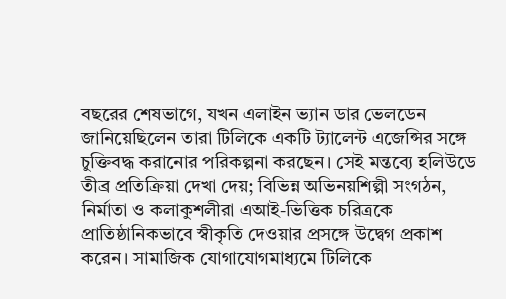বছরের শেষভাগে, যখন এলাইন ভ্যান ডার ভেলডেন জানিয়েছিলেন তারা টিলিকে একটি ট্যালেন্ট এজেন্সির সঙ্গে চুক্তিবদ্ধ করানোর পরিকল্পনা করছেন। সেই মন্তব্যে হলিউডে তীব্র প্রতিক্রিয়া দেখা দেয়; বিভিন্ন অভিনয়শিল্পী সংগঠন, নির্মাতা ও কলাকুশলীরা এআই-ভিত্তিক চরিত্রকে প্রাতিষ্ঠানিকভাবে স্বীকৃতি দেওয়ার প্রসঙ্গে উদ্বেগ প্রকাশ করেন। সামাজিক যোগাযোগমাধ্যমে টিলিকে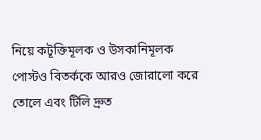নিয়ে কটূক্তিমূলক ও উসকানিমূলক পোস্টও বিতর্ককে আরও জোরালো করে তোলে এবং টিলি দ্রুত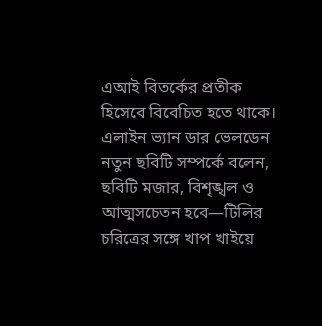এআই বিতর্কের প্রতীক হিসেবে বিবেচিত হতে থাকে।
এলাইন ভ্যান ডার ভেলডেন নতুন ছবিটি সম্পর্কে বলেন, ছবিটি মজার, বিশৃঙ্খল ও আত্মসচেতন হবে—টিলির চরিত্রের সঙ্গে খাপ খাইয়ে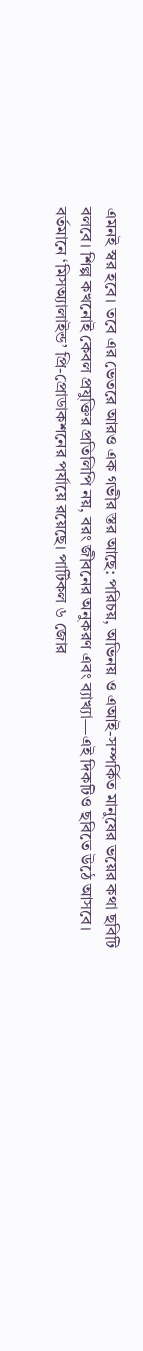এমনই স্বর হবে। তবে এর ভেতরে আরও এক গভীর স্তর আছে: পরিচয়, অভিনয় ও এআই-সম্পর্কিত মানুষের ভয়ের কথা ছবিটি বলবে। শিল্প কখনোই কেবল প্রযুক্তির প্রতিলিপি নয়, বরং জীবনের অনুকরণ এবং ব্যাখ্যা—এই দিকটিও ছবিতে উঠে আসবে।
বর্তমানে ‘মিসঅ্যালাইন্ড’ প্রি-প্রোডাকশনের পর্যায়ে রয়েছে। পার্টিকল ৬ জোর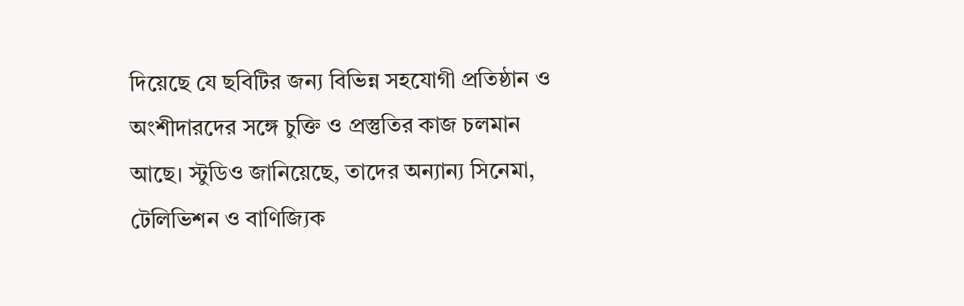দিয়েছে যে ছবিটির জন্য বিভিন্ন সহযোগী প্রতিষ্ঠান ও অংশীদারদের সঙ্গে চুক্তি ও প্রস্তুতির কাজ চলমান আছে। স্টুডিও জানিয়েছে, তাদের অন্যান্য সিনেমা, টেলিভিশন ও বাণিজ্যিক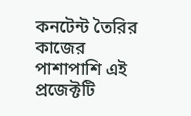কনটেন্ট তৈরির কাজের পাশাপাশি এই প্রজেক্টটি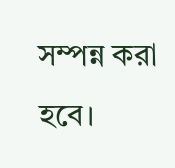সম্পন্ন করা হবে।